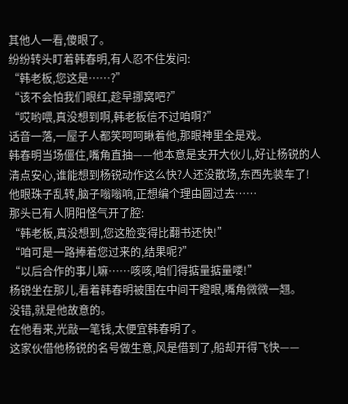其他人一看,傻眼了。
纷纷转头盯着韩春明,有人忍不住发问:
“韩老板,您这是……?”
“该不会怕我们眼红,趁早挪窝吧?”
“哎哟喂,真没想到啊,韩老板信不过咱啊?”
话音一落,一屋子人都笑呵呵瞅着他,那眼神里全是戏。
韩春明当场僵住,嘴角直抽——他本意是支开大伙儿,好让杨锐的人清点安心,谁能想到杨锐动作这么快?人还没散场,东西先装车了!
他眼珠子乱转,脑子嗡嗡响,正想编个理由圆过去……
那头已有人阴阳怪气开了腔:
“韩老板,真没想到,您这脸变得比翻书还快!”
“咱可是一路捧着您过来的,结果呢?”
“以后合作的事儿嘛……咳咳,咱们得掂量掂量喽!”
杨锐坐在那儿,看着韩春明被围在中间干瞪眼,嘴角微微一翘。
没错,就是他故意的。
在他看来,光敲一笔钱,太便宜韩春明了。
这家伙借他杨锐的名号做生意,风是借到了,船却开得飞快——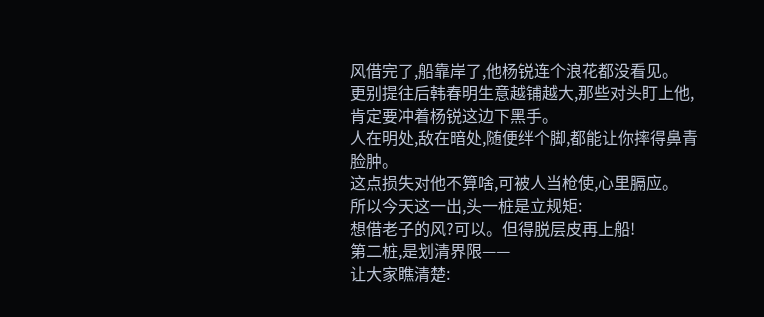风借完了,船靠岸了,他杨锐连个浪花都没看见。
更别提往后韩春明生意越铺越大,那些对头盯上他,肯定要冲着杨锐这边下黑手。
人在明处,敌在暗处,随便绊个脚,都能让你摔得鼻青脸肿。
这点损失对他不算啥,可被人当枪使,心里膈应。
所以今天这一出,头一桩是立规矩:
想借老子的风?可以。但得脱层皮再上船!
第二桩,是划清界限——
让大家瞧清楚: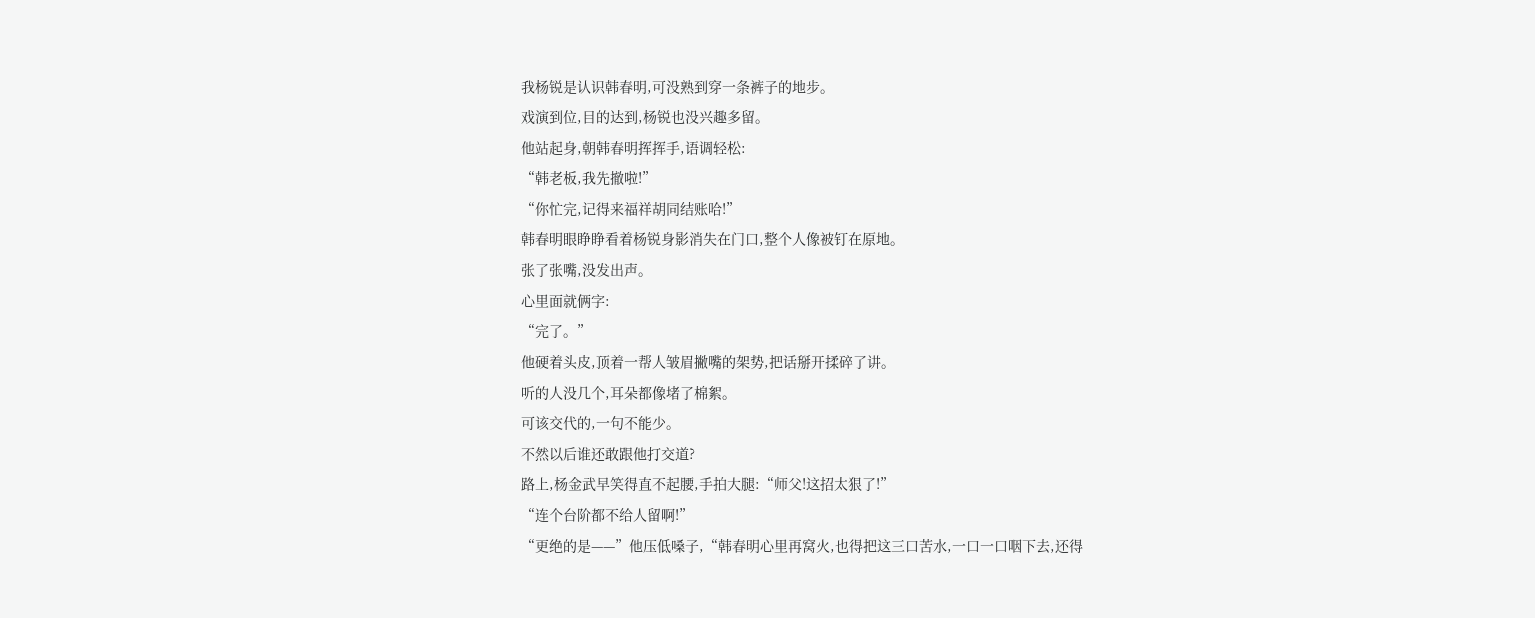我杨锐是认识韩春明,可没熟到穿一条裤子的地步。
戏演到位,目的达到,杨锐也没兴趣多留。
他站起身,朝韩春明挥挥手,语调轻松:
“韩老板,我先撤啦!”
“你忙完,记得来福祥胡同结账哈!”
韩春明眼睁睁看着杨锐身影消失在门口,整个人像被钉在原地。
张了张嘴,没发出声。
心里面就俩字:
“完了。”
他硬着头皮,顶着一帮人皱眉撇嘴的架势,把话掰开揉碎了讲。
听的人没几个,耳朵都像堵了棉絮。
可该交代的,一句不能少。
不然以后谁还敢跟他打交道?
路上,杨金武早笑得直不起腰,手拍大腿:“师父!这招太狠了!”
“连个台阶都不给人留啊!”
“更绝的是——”他压低嗓子,“韩春明心里再窝火,也得把这三口苦水,一口一口咽下去,还得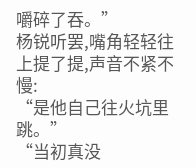嚼碎了吞。”
杨锐听罢,嘴角轻轻往上提了提,声音不紧不慢:
“是他自己往火坑里跳。”
“当初真没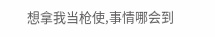想拿我当枪使,事情哪会到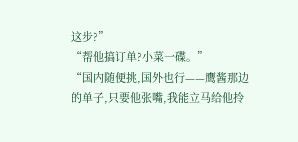这步?”
“帮他搞订单?小菜一碟。”
“国内随便挑,国外也行——鹰酱那边的单子,只要他张嘴,我能立马给他拎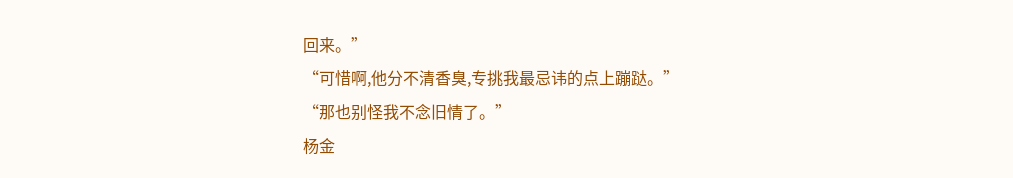回来。”
“可惜啊,他分不清香臭,专挑我最忌讳的点上蹦跶。”
“那也别怪我不念旧情了。”
杨金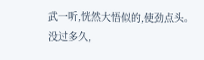武一听,恍然大悟似的,使劲点头。
没过多久,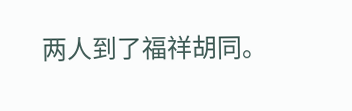两人到了福祥胡同。